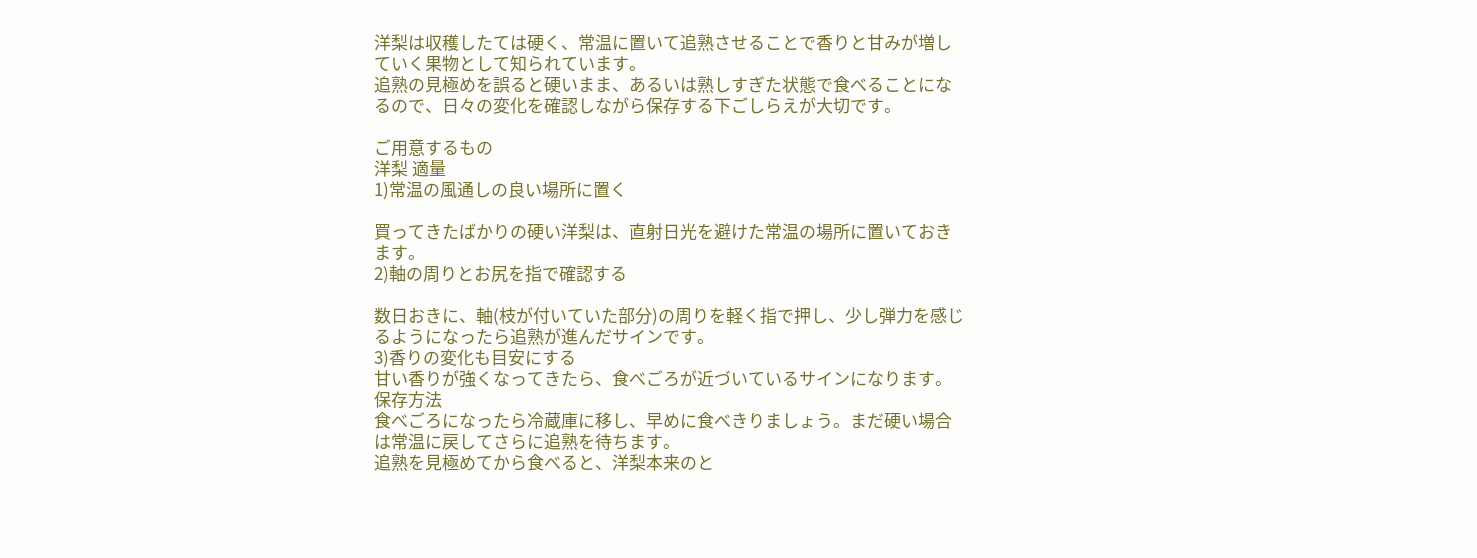洋梨は収穫したては硬く、常温に置いて追熟させることで香りと甘みが増していく果物として知られています。
追熟の見極めを誤ると硬いまま、あるいは熟しすぎた状態で食べることになるので、日々の変化を確認しながら保存する下ごしらえが大切です。

ご用意するもの
洋梨 適量
1)常温の風通しの良い場所に置く

買ってきたばかりの硬い洋梨は、直射日光を避けた常温の場所に置いておきます。
2)軸の周りとお尻を指で確認する

数日おきに、軸(枝が付いていた部分)の周りを軽く指で押し、少し弾力を感じるようになったら追熟が進んだサインです。
3)香りの変化も目安にする
甘い香りが強くなってきたら、食べごろが近づいているサインになります。
保存方法
食べごろになったら冷蔵庫に移し、早めに食べきりましょう。まだ硬い場合は常温に戻してさらに追熟を待ちます。
追熟を見極めてから食べると、洋梨本来のと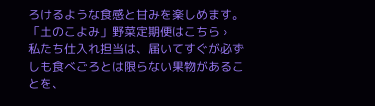ろけるような食感と甘みを楽しめます。
「土のこよみ」野菜定期便はこちら ›
私たち仕入れ担当は、届いてすぐが必ずしも食べごろとは限らない果物があることを、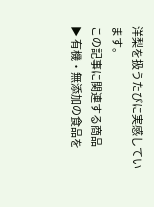洋梨を扱うたびに実感しています。
この記事に関連する商品
▶ 有機・無添加の食品を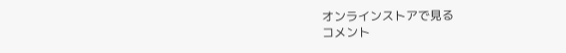オンラインストアで見る
コメント